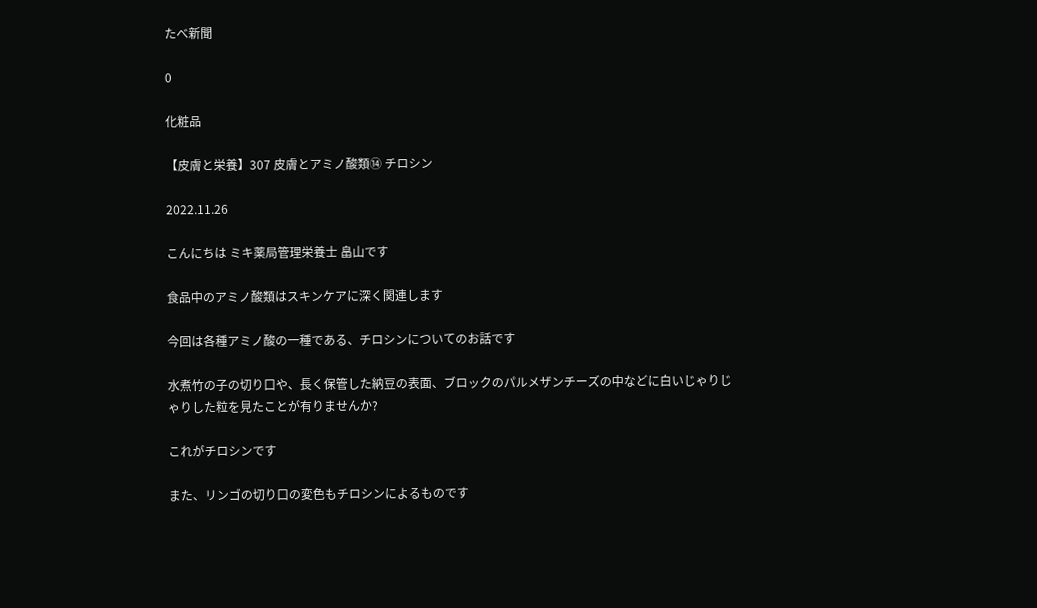たべ新聞

0

化粧品

【皮膚と栄養】307 皮膚とアミノ酸類⑭ チロシン

2022.11.26

こんにちは ミキ薬局管理栄養士 畠山です

食品中のアミノ酸類はスキンケアに深く関連します

今回は各種アミノ酸の一種である、チロシンについてのお話です

水煮竹の子の切り口や、長く保管した納豆の表面、ブロックのパルメザンチーズの中などに白いじゃりじゃりした粒を見たことが有りませんか?

これがチロシンです

また、リンゴの切り口の変色もチロシンによるものです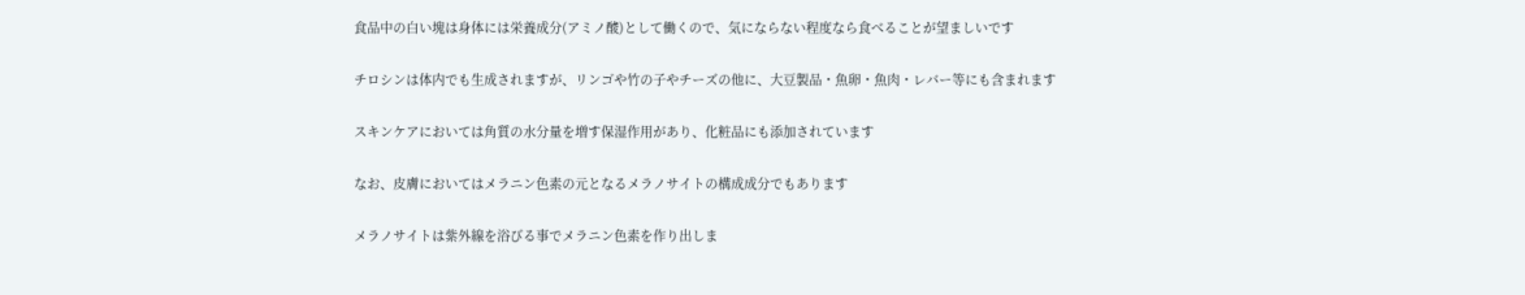食品中の白い塊は身体には栄養成分(アミノ酸)として働くので、気にならない程度なら食べることが望ましいです

チロシンは体内でも生成されますが、リンゴや竹の子やチーズの他に、大豆製品・魚卵・魚肉・レバー等にも含まれます

スキンケアにおいては角質の水分量を増す保湿作用があり、化粧品にも添加されています

なお、皮膚においてはメラニン色素の元となるメラノサイトの構成成分でもあります

メラノサイトは紫外線を浴びる事でメラニン色素を作り出しま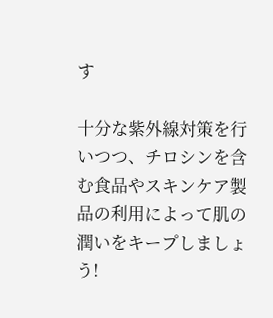す

十分な紫外線対策を行いつつ、チロシンを含む食品やスキンケア製品の利用によって肌の潤いをキープしましょう!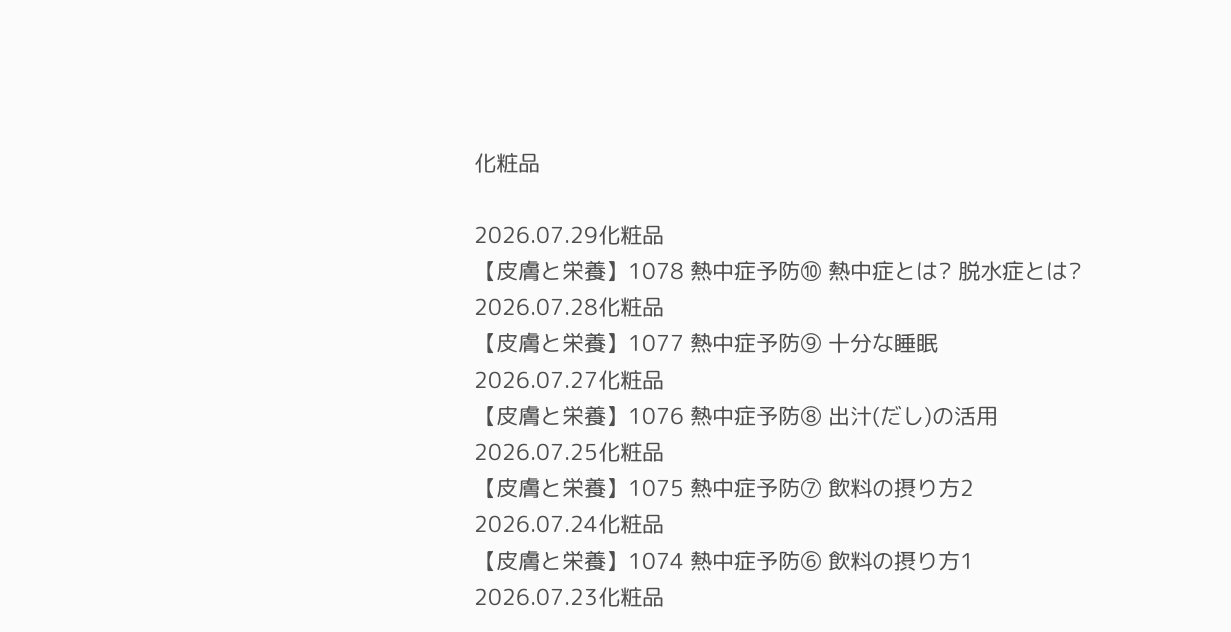化粧品

2026.07.29化粧品
【皮膚と栄養】1078 熱中症予防⑩ 熱中症とは? 脱水症とは?
2026.07.28化粧品
【皮膚と栄養】1077 熱中症予防⑨ 十分な睡眠
2026.07.27化粧品
【皮膚と栄養】1076 熱中症予防⑧ 出汁(だし)の活用
2026.07.25化粧品
【皮膚と栄養】1075 熱中症予防⑦ 飲料の摂り方2
2026.07.24化粧品
【皮膚と栄養】1074 熱中症予防⑥ 飲料の摂り方1
2026.07.23化粧品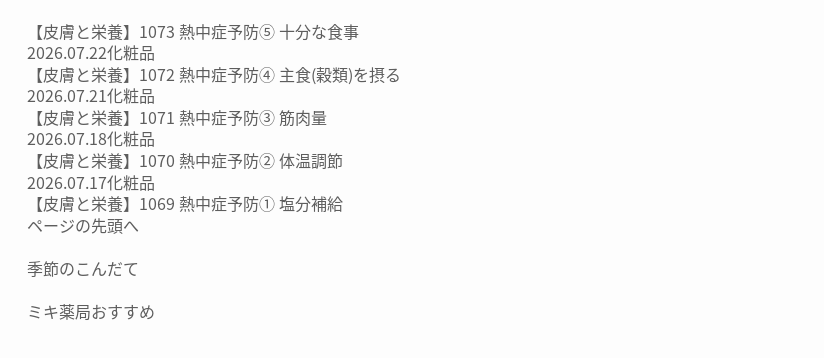【皮膚と栄養】1073 熱中症予防⑤ 十分な食事
2026.07.22化粧品
【皮膚と栄養】1072 熱中症予防④ 主食(穀類)を摂る
2026.07.21化粧品
【皮膚と栄養】1071 熱中症予防③ 筋肉量
2026.07.18化粧品
【皮膚と栄養】1070 熱中症予防② 体温調節
2026.07.17化粧品
【皮膚と栄養】1069 熱中症予防① 塩分補給
ページの先頭へ

季節のこんだて

ミキ薬局おすすめ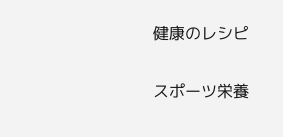健康のレシピ

スポーツ栄養